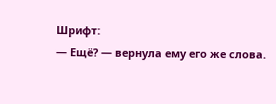Шрифт:
— Ещё? — вернула ему его же слова.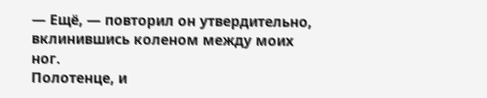— Ещё, — повторил он утвердительно, вклинившись коленом между моих ног.
Полотенце, и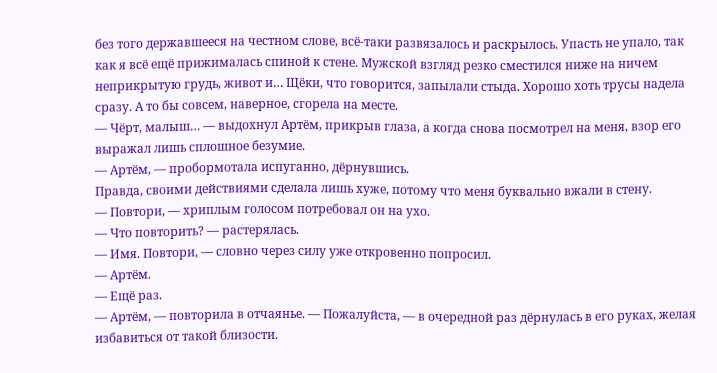без того державшееся на честном слове, всё-таки развязалось и раскрылось. Упасть не упало, так как я всё ещё прижималась спиной к стене. Мужской взгляд резко сместился ниже на ничем неприкрытую грудь, живот и… Щёки, что говорится, запылали стыда. Хорошо хоть трусы надела сразу. А то бы совсем, наверное, сгорела на месте.
— Чёрт, малыш… — выдохнул Артём, прикрыв глаза, а когда снова посмотрел на меня, взор его выражал лишь сплошное безумие.
— Артём, — пробормотала испуганно, дёрнувшись.
Правда, своими действиями сделала лишь хуже, потому что меня буквально вжали в стену.
— Повтори, — хриплым голосом потребовал он на ухо.
— Что повторить? — растерялась.
— Имя. Повтори, — словно через силу уже откровенно попросил.
— Артём.
— Ещё раз.
— Артём, — повторила в отчаянье. — Пожалуйста, — в очередной раз дёрнулась в его руках, желая избавиться от такой близости.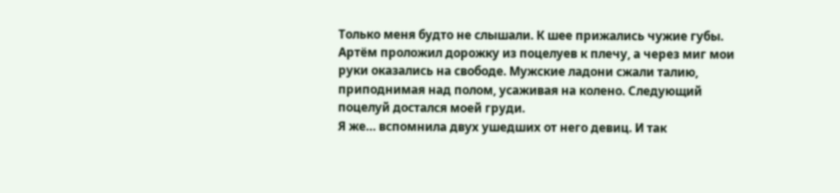Только меня будто не слышали. К шее прижались чужие губы. Артём проложил дорожку из поцелуев к плечу, а через миг мои руки оказались на свободе. Мужские ладони сжали талию, приподнимая над полом, усаживая на колено. Следующий поцелуй достался моей груди.
Я же… вспомнила двух ушедших от него девиц. И так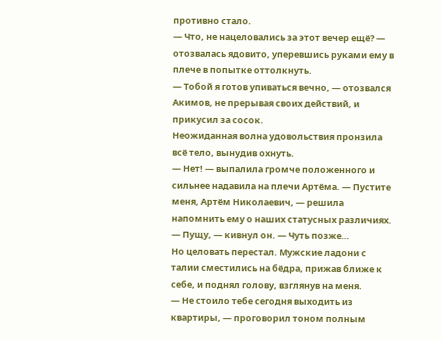противно стало.
— Что, не нацеловались за этот вечер ещё? — отозвалась ядовито, уперевшись руками ему в плече в попытке оттолкнуть.
— Тобой я готов упиваться вечно, — отозвался Акимов, не прерывая своих действий, и прикусил за сосок.
Неожиданная волна удовольствия пронзила всё тело, вынудив охнуть.
— Нет! — выпалила громче положенного и сильнее надавила на плечи Артёма. — Пустите меня, Артём Николаевич, — решила напомнить ему о наших статусных различиях.
— Пущу, — кивнул он. — Чуть позже…
Но целовать перестал. Мужские ладони с талии сместились на бёдра, прижав ближе к себе, и поднял голову, взглянув на меня.
— Не стоило тебе сегодня выходить из квартиры, — проговорил тоном полным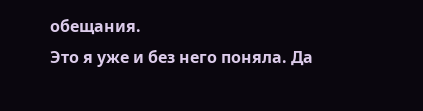обещания.
Это я уже и без него поняла. Да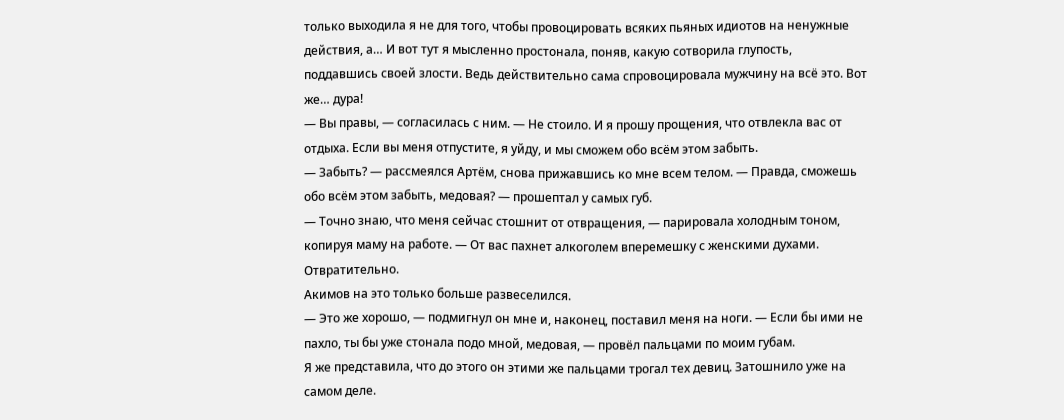только выходила я не для того, чтобы провоцировать всяких пьяных идиотов на ненужные действия, а… И вот тут я мысленно простонала, поняв, какую сотворила глупость, поддавшись своей злости. Ведь действительно сама спровоцировала мужчину на всё это. Вот же… дура!
— Вы правы, — согласилась с ним. — Не стоило. И я прошу прощения, что отвлекла вас от отдыха. Если вы меня отпустите, я уйду, и мы сможем обо всём этом забыть.
— Забыть? — рассмеялся Артём, снова прижавшись ко мне всем телом. — Правда, сможешь обо всём этом забыть, медовая? — прошептал у самых губ.
— Точно знаю, что меня сейчас стошнит от отвращения, — парировала холодным тоном, копируя маму на работе. — От вас пахнет алкоголем вперемешку с женскими духами. Отвратительно.
Акимов на это только больше развеселился.
— Это же хорошо, — подмигнул он мне и, наконец, поставил меня на ноги. — Если бы ими не пахло, ты бы уже стонала подо мной, медовая, — провёл пальцами по моим губам.
Я же представила, что до этого он этими же пальцами трогал тех девиц. Затошнило уже на самом деле.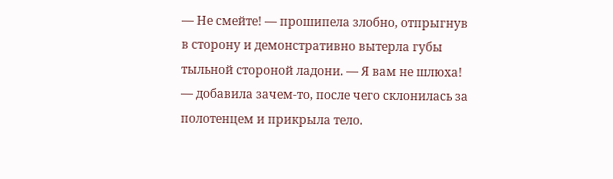— Не смейте! — прошипела злобно, отпрыгнув в сторону и демонстративно вытерла губы тыльной стороной ладони. — Я вам не шлюха! — добавила зачем-то, после чего склонилась за полотенцем и прикрыла тело.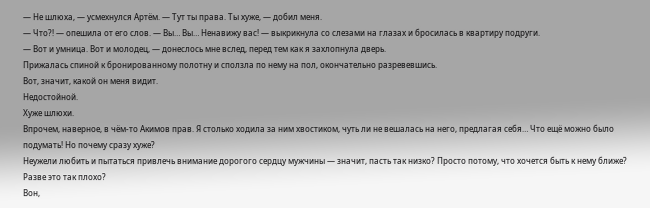— Не шлюха, — усмехнулся Артём. — Тут ты права. Ты хуже, — добил меня.
— Что?! — опешила от его слов. — Вы… Вы… Ненавижу вас! — выкрикнула со слезами на глазах и бросилась в квартиру подруги.
— Вот и умница. Вот и молодец, — донеслось мне вслед, перед тем как я захлопнула дверь.
Прижалась спиной к бронированному полотну и сползла по нему на пол, окончательно разревевшись.
Вот, значит, какой он меня видит.
Недостойной.
Хуже шлюхи.
Впрочем, наверное, в чём-то Акимов прав. Я столько ходила за ним хвостиком, чуть ли не вешалась на него, предлагая себя… Что ещё можно было подумать! Но почему сразу хуже?
Неужели любить и пытаться привлечь внимание дорогого сердцу мужчины — значит, пасть так низко? Просто потому, что хочется быть к нему ближе? Разве это так плохо?
Вон,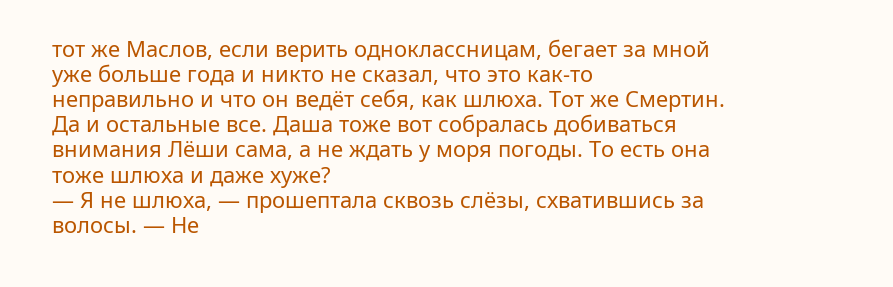тот же Маслов, если верить одноклассницам, бегает за мной уже больше года и никто не сказал, что это как-то неправильно и что он ведёт себя, как шлюха. Тот же Смертин. Да и остальные все. Даша тоже вот собралась добиваться внимания Лёши сама, а не ждать у моря погоды. То есть она тоже шлюха и даже хуже?
— Я не шлюха, — прошептала сквозь слёзы, схватившись за волосы. — Не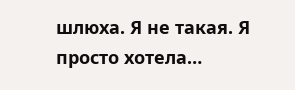шлюха. Я не такая. Я просто хотела…